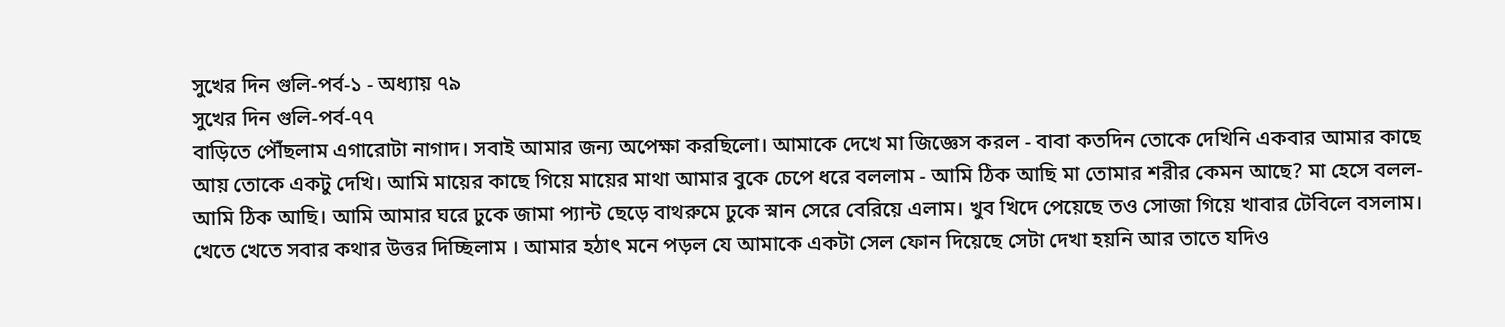সুখের দিন গুলি-পর্ব-১ - অধ্যায় ৭৯
সুখের দিন গুলি-পর্ব-৭৭
বাড়িতে পৌঁছলাম এগারোটা নাগাদ। সবাই আমার জন্য অপেক্ষা করছিলো। আমাকে দেখে মা জিজ্ঞেস করল - বাবা কতদিন তোকে দেখিনি একবার আমার কাছে আয় তোকে একটু দেখি। আমি মায়ের কাছে গিয়ে মায়ের মাথা আমার বুকে চেপে ধরে বললাম - আমি ঠিক আছি মা তোমার শরীর কেমন আছে? মা হেসে বলল- আমি ঠিক আছি। আমি আমার ঘরে ঢুকে জামা প্যান্ট ছেড়ে বাথরুমে ঢুকে স্নান সেরে বেরিয়ে এলাম। খুব খিদে পেয়েছে তও সোজা গিয়ে খাবার টেবিলে বসলাম। খেতে খেতে সবার কথার উত্তর দিচ্ছিলাম । আমার হঠাৎ মনে পড়ল যে আমাকে একটা সেল ফোন দিয়েছে সেটা দেখা হয়নি আর তাতে যদিও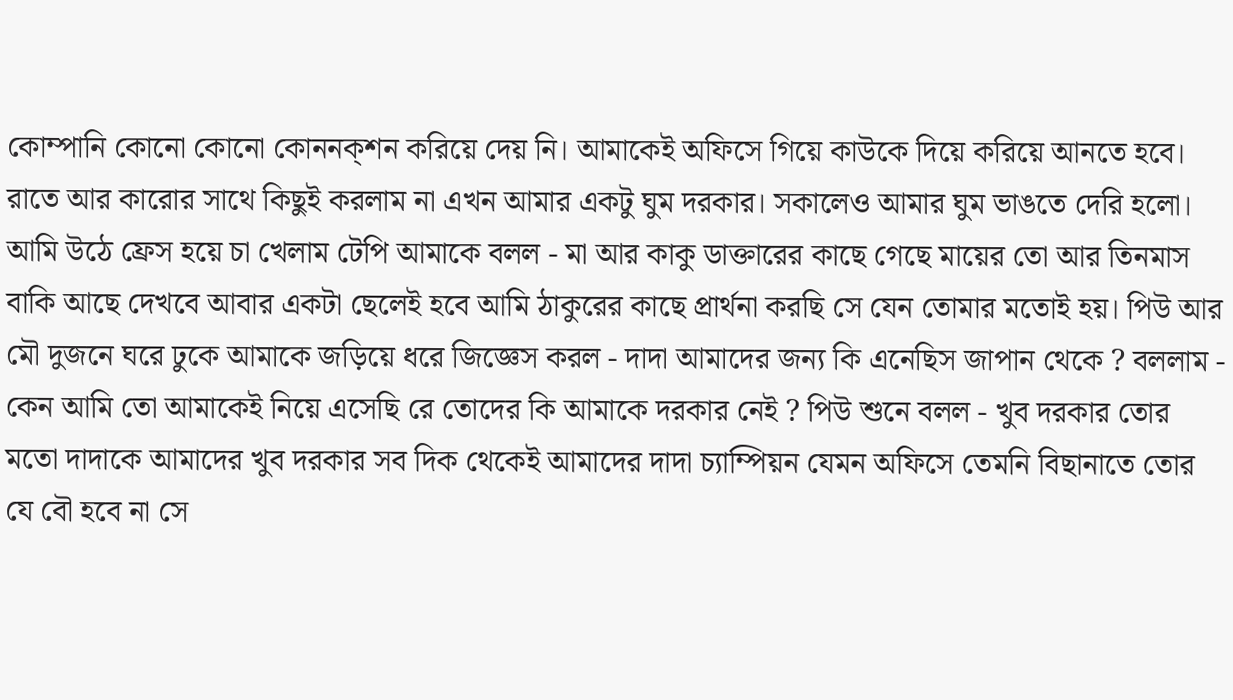কোম্পানি কোনো কোনো কোননক্শন করিয়ে দেয় নি। আমাকেই অফিসে গিয়ে কাউকে দিয়ে করিয়ে আনতে হবে। রাতে আর কারোর সাথে কিছুই করলাম না এখন আমার একটু ঘুম দরকার। সকালেও আমার ঘুম ভাঙতে দেরি হলো। আমি উঠে ফ্রেস হয়ে চা খেলাম টেপি আমাকে বলল - মা আর কাকু ডাক্তারের কাছে গেছে মায়ের তো আর তিনমাস বাকি আছে দেখবে আবার একটা ছেলেই হবে আমি ঠাকুরের কাছে প্রার্থনা করছি সে যেন তোমার মতোই হয়। পিউ আর মৌ দুজনে ঘরে ঢুকে আমাকে জড়িয়ে ধরে জিজ্ঞেস করল - দাদা আমাদের জন্য কি এনেছিস জাপান থেকে ? বললাম - কেন আমি তো আমাকেই নিয়ে এসেছি রে তোদের কি আমাকে দরকার নেই ? পিউ শুনে বলল - খুব দরকার তোর মতো দাদাকে আমাদের খুব দরকার সব দিক থেকেই আমাদের দাদা চ্যাম্পিয়ন যেমন অফিসে তেমনি বিছানাতে তোর যে বৌ হবে না সে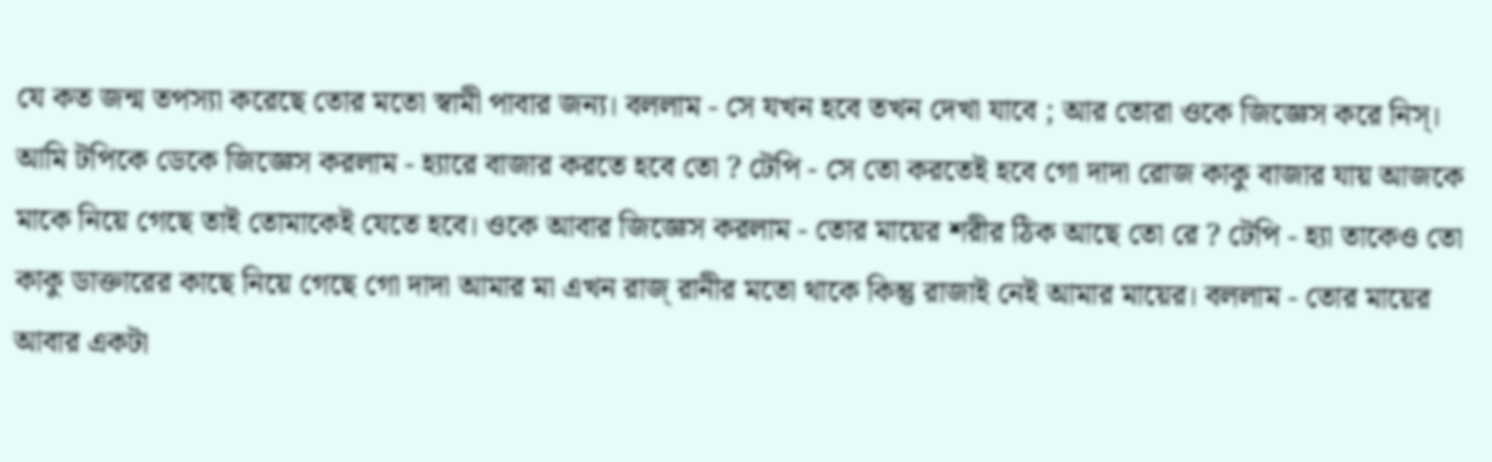যে কত জন্ম তপস্যা করেছে তোর মতো স্বামী পাবার জন্য। বললাম - সে যখন হবে তখন দেখা যাবে ; আর তোরা ওকে জিজ্ঞেস করে নিস্। আমি টপিকে ডেকে জিজ্ঞেস করলাম - হ্যারে বাজার করতে হবে তো ? টেপি - সে তো করতেই হবে গো দাদা রোজ কাকু বাজার যায় আজকে মাকে নিয়ে গেছে তাই তোমাকেই যেতে হবে। ওকে আবার জিজ্ঞেস করলাম - তোর মায়ের শরীর ঠিক আছে তো রে ? টেপি - হ্যা তাকেও তো কাকু ডাক্তারের কাছে নিয়ে গেছে গো দাদা আমার মা এখন রাজ্ রানীর মতো থাকে কিন্তু রাজাই নেই আমার মায়ের। বললাম - তোর মায়ের আবার একটা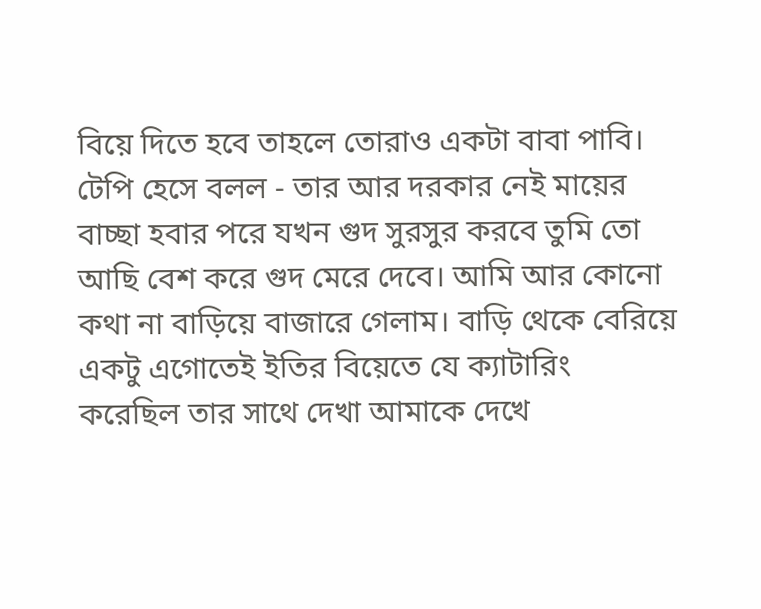বিয়ে দিতে হবে তাহলে তোরাও একটা বাবা পাবি। টেপি হেসে বলল - তার আর দরকার নেই মায়ের বাচ্ছা হবার পরে যখন গুদ সুরসুর করবে তুমি তো আছি বেশ করে গুদ মেরে দেবে। আমি আর কোনো কথা না বাড়িয়ে বাজারে গেলাম। বাড়ি থেকে বেরিয়ে একটু এগোতেই ইতির বিয়েতে যে ক্যাটারিং করেছিল তার সাথে দেখা আমাকে দেখে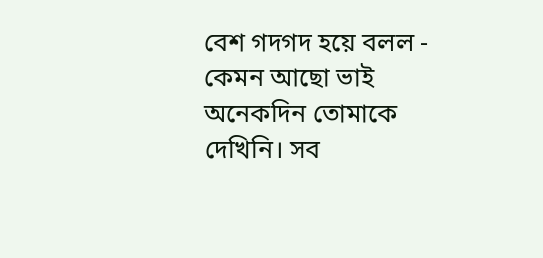বেশ গদগদ হয়ে বলল - কেমন আছো ভাই অনেকদিন তোমাকে দেখিনি। সব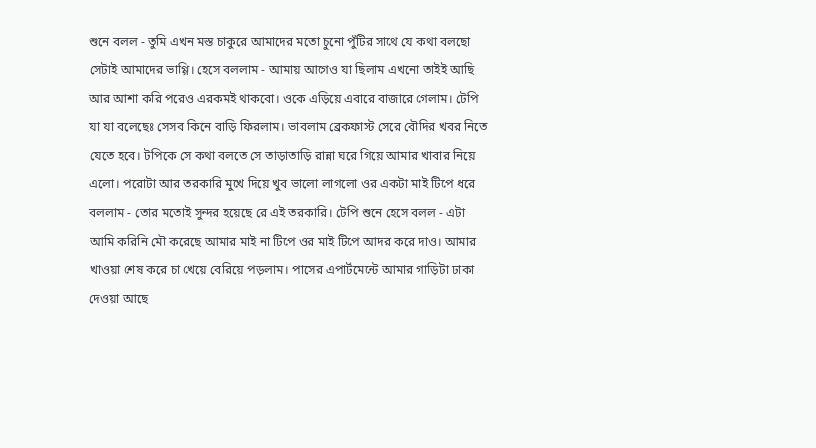শুনে বলল - তুমি এখন মস্ত চাকুরে আমাদের মতো চুনো পুঁটির সাথে যে কথা বলছো সেটাই আমাদের ভাগ্গি। হেসে বললাম - আমায় আগেও যা ছিলাম এখনো তাইই আছি আর আশা করি পরেও এরকমই থাকবো। ওকে এড়িয়ে এবারে বাজারে গেলাম। টেপি যা যা বলেছেঃ সেসব কিনে বাড়ি ফিরলাম। ভাবলাম ব্রেকফাস্ট সেরে বৌদির খবর নিতে যেতে হবে। টপিকে সে কথা বলতে সে তাড়াতাড়ি রান্না ঘরে গিয়ে আমার খাবার নিয়ে এলো। পরোটা আর তরকারি মুখে দিয়ে খুব ভালো লাগলো ওর একটা মাই টিপে ধরে বললাম - তোর মতোই সুন্দর হয়েছে রে এই তরকারি। টেপি শুনে হেসে বলল - এটা আমি করিনি মৌ করেছে আমার মাই না টিপে ওর মাই টিপে আদর করে দাও। আমার খাওয়া শেষ করে চা খেয়ে বেরিয়ে পড়লাম। পাসের এপার্টমেন্টে আমার গাড়িটা ঢাকা দেওয়া আছে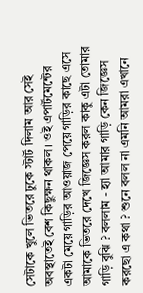সেটাকে খুলে ভিতরে ঢুকে স্টার্ট দিলাম আর সেই অবস্থাতেই বেশ কিছুক্ষন থাকল। ওই এপার্টমেন্টের একটা মেয়ে গাড়ির আওয়াজ পেয়ে গাড়ির কাছে এসে আমাকে ভিতরে দেখে জিজ্ঞেস করল কাকু এটা তোমার গাড়ি বুঝি ? বললাম - হ্যা আমার গাড়ি কেন জিজ্ঞেস করছো এ কথা ? শুনে বলল না এমনি আমরা এখানে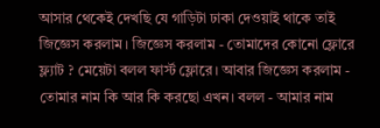আসার থেকেই দেখছি যে গাড়িটা ঢাকা দেওয়াই থাকে তাই জিজ্ঞেস করলাম। জিজ্ঞেস করলাম - তোমাদের কোনো ফ্লোরে ফ্ল্যাট ? মেয়েটা বলল ফার্স্ট ফ্লোরে। আবার জিজ্ঞেস করলাম - তোমার নাম কি আর কি করছো এখন। বলল - আমার নাম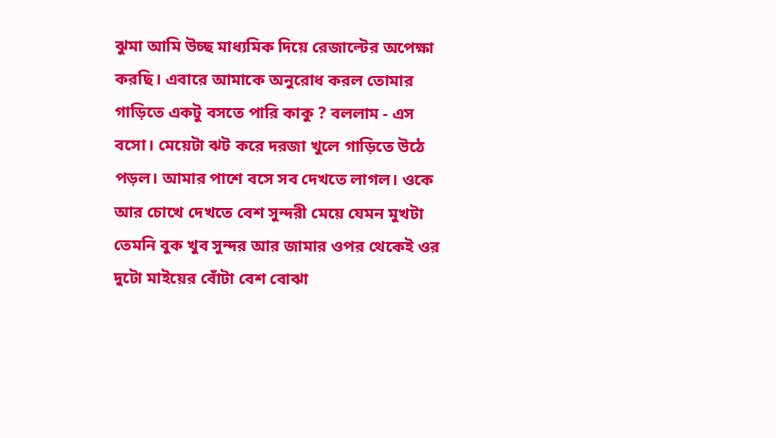ঝুমা আমি উচ্ছ মাধ্যমিক দিয়ে রেজাল্টের অপেক্ষা করছি। এবারে আমাকে অনুরোধ করল তোমার গাড়িতে একটু বসতে পারি কাকু ? বললাম - এস বসো। মেয়েটা ঝট করে দরজা খুলে গাড়িতে উঠে পড়ল। আমার পাশে বসে সব দেখতে লাগল। ওকে আর চোখে দেখতে বেশ সুন্দরী মেয়ে যেমন মুখটা তেমনি বুক খুব সুন্দর আর জামার ওপর থেকেই ওর দুটো মাইয়ের বোঁটা বেশ বোঝা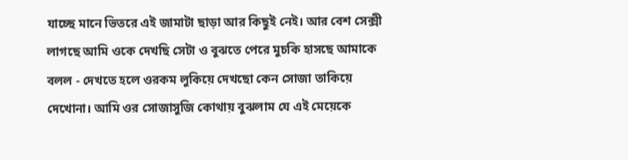যাচ্ছে মানে ভিতরে এই জামাটা ছাড়া আর কিছুই নেই। আর বেশ সেক্সী লাগছে আমি ওকে দেখছি সেটা ও বুঝতে পেরে মুচকি হাসছে আমাকে বলল - দেখতে হলে ওরকম লুকিয়ে দেখছো কেন সোজা তাকিয়ে দেখোনা। আমি ওর সোজাসুজি কোথায় বুঝলাম যে এই মেয়েকে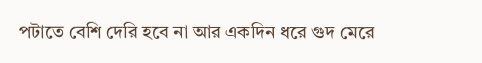পটাতে বেশি দেরি হবে না আর একদিন ধরে গুদ মেরে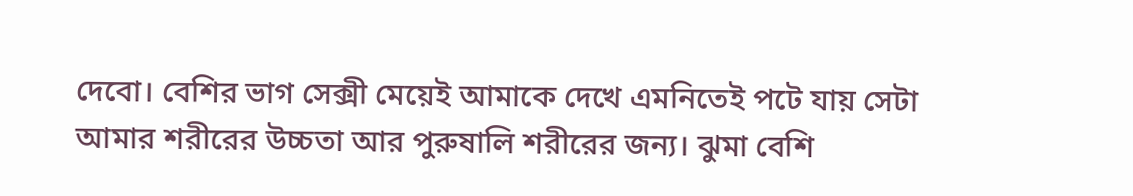দেবো। বেশির ভাগ সেক্সী মেয়েই আমাকে দেখে এমনিতেই পটে যায় সেটা আমার শরীরের উচ্চতা আর পুরুষালি শরীরের জন্য। ঝুমা বেশি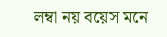লম্বা নয় বয়েস মনে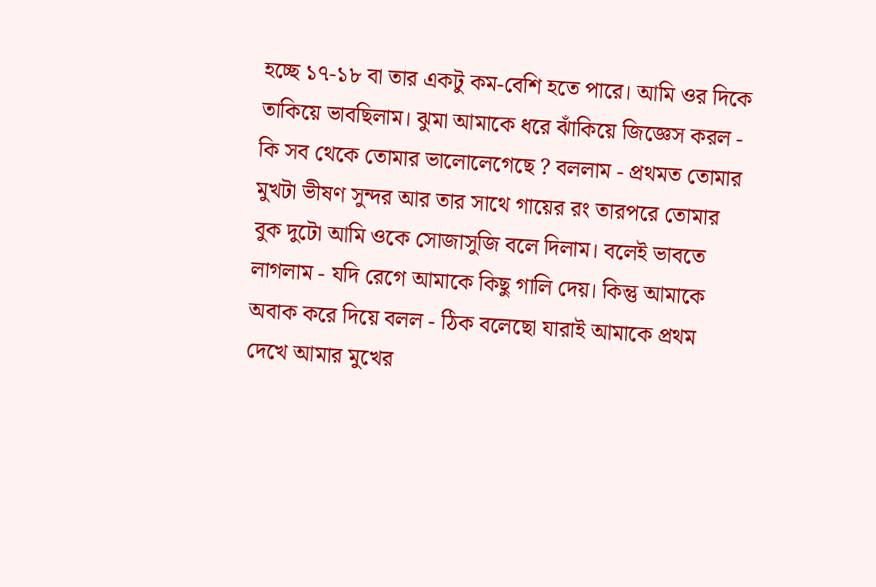হচ্ছে ১৭-১৮ বা তার একটু কম-বেশি হতে পারে। আমি ওর দিকে তাকিয়ে ভাবছিলাম। ঝুমা আমাকে ধরে ঝাঁকিয়ে জিজ্ঞেস করল - কি সব থেকে তোমার ভালোলেগেছে ? বললাম - প্রথমত তোমার মুখটা ভীষণ সুন্দর আর তার সাথে গায়ের রং তারপরে তোমার বুক দুটো আমি ওকে সোজাসুজি বলে দিলাম। বলেই ভাবতে লাগলাম - যদি রেগে আমাকে কিছু গালি দেয়। কিন্তু আমাকে অবাক করে দিয়ে বলল - ঠিক বলেছো যারাই আমাকে প্রথম দেখে আমার মুখের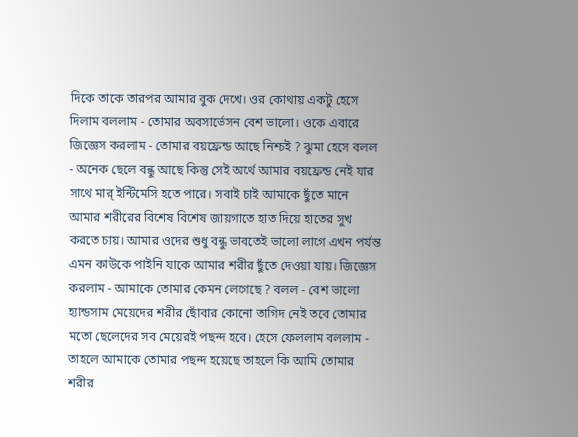দিকে তাকে তারপর আমার বুক দেখে। ওর কোথায় একটু হেসে দিলাম বললাম - তোমার অবসার্ভেসন বেশ ভালো। ওকে এবারে জিজ্ঞেস করলাম - তোমার বয়ফ্রেন্ড আছে নিশ্চই ? ঝুমা হেসে বলল - অনেক ছেলে বন্ধু আছে কিন্তু সেই অর্থে আমার বয়ফ্রেন্ড নেই যার সাথে মার্ ইন্টিমেসি হতে পারে। সবাই চাই আমাকে ছুঁতে মানে আমার শরীরের বিশেষ বিশেষ জায়গাতে হাত দিয়ে হাতের সুখ করতে চায়। আমার ওদের শুধু বন্ধু ভাবতেই ভালো লাগে এখন পর্যন্ত এমন কাউকে পাইনি যাকে আমার শরীর ছুঁতে দেওয়া যায়। জিজ্ঞেস করলাম - আমাকে তোমার কেমন লেগেছে ? বলল - বেশ ভালো হ্যান্ডসাম মেয়েদের শরীর ছোঁবার কোনো তাগিদ নেই তবে তোমার মতো ছেলেদের সব মেয়েরই পছন্দ হবে। হেসে ফেললাম বললাম - তাহলে আমাকে তোমার পছন্দ হয়েছে তাহলে কি আমি তোমার শরীর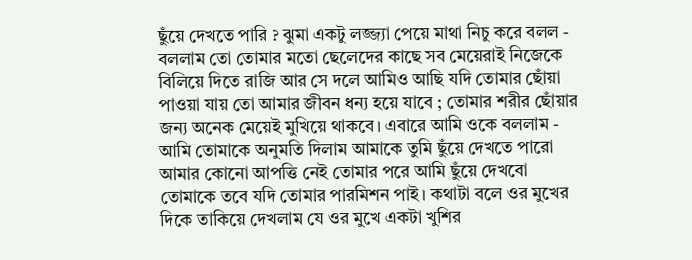ছুঁয়ে দেখতে পারি ? ঝুমা একটু লজ্জ্যা পেয়ে মাথা নিচু করে বলল - বললাম তো তোমার মতো ছেলেদের কাছে সব মেয়েরাই নিজেকে বিলিয়ে দিতে রাজি আর সে দলে আমিও আছি যদি তোমার ছোঁয়া পাওয়া যায় তো আমার জীবন ধন্য হয়ে যাবে ; তোমার শরীর ছোঁয়ার জন্য অনেক মেয়েই মুখিয়ে থাকবে। এবারে আমি ওকে বললাম - আমি তোমাকে অনুমতি দিলাম আমাকে তুমি ছুঁয়ে দেখতে পারো আমার কোনো আপত্তি নেই তোমার পরে আমি ছুঁয়ে দেখবো তোমাকে তবে যদি তোমার পারমিশন পাই। কথাটা বলে ওর মুখের দিকে তাকিয়ে দেখলাম যে ওর মুখে একটা খুশির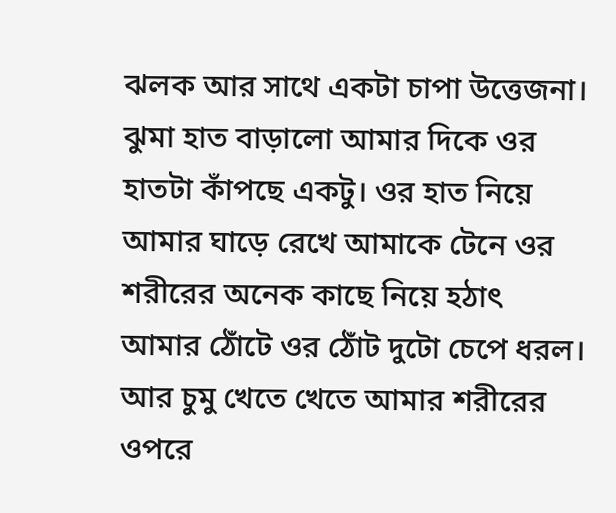ঝলক আর সাথে একটা চাপা উত্তেজনা। ঝুমা হাত বাড়ালো আমার দিকে ওর হাতটা কাঁপছে একটু। ওর হাত নিয়ে আমার ঘাড়ে রেখে আমাকে টেনে ওর শরীরের অনেক কাছে নিয়ে হঠাৎ আমার ঠোঁটে ওর ঠোঁট দুটো চেপে ধরল। আর চুমু খেতে খেতে আমার শরীরের ওপরে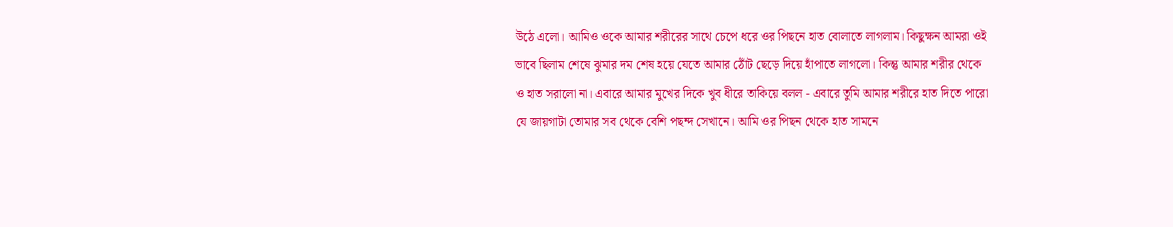উঠে এলো। আমিও ওকে আমার শরীরের সাথে চেপে ধরে ওর পিছনে হাত বোলাতে লাগলাম। কিছুক্ষন আমরা ওই ভাবে ছিলাম শেষে ঝুমার দম শেষ হয়ে যেতে আমার ঠোঁট ছেড়ে দিয়ে হাঁপাতে লাগলো। কিন্তু আমার শরীর থেকে ও হাত সরালো না। এবারে আমার মুখের দিকে খুব ধীরে তাকিয়ে বলল - এবারে তুমি আমার শরীরে হাত দিতে পারো যে জায়গাটা তোমার সব থেকে বেশি পছন্দ সেখানে। আমি ওর পিছন থেকে হাত সামনে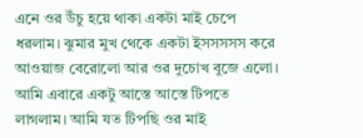এনে ওর উঁচু হয়ে থাকা একটা মাই চেপে ধরলাম। ঝুমার মুখ থেকে একটা ইসসসসস করে আওয়াজ বেরোলো আর ওর দুচোখ বুজে এলো। আমি এবারে একটু আস্তে আস্তে টিপতে লাগলাম। আমি যত টিপছি ওর মাই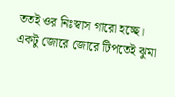ততই ওর নিঃস্বাস গারো হচ্ছে। একটু জোরে জোরে টিপতেই ঝুমা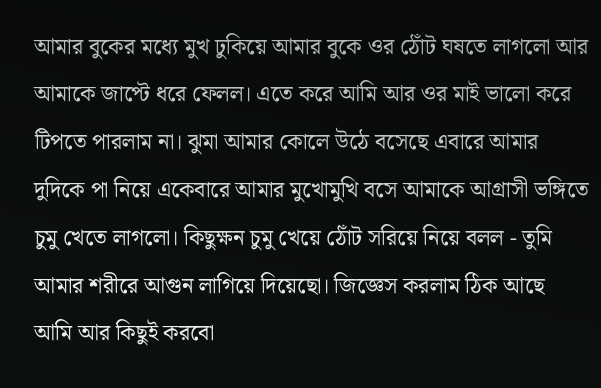আমার বুকের মধ্যে মুখ ঢুকিয়ে আমার বুকে ওর ঠোঁট ঘষতে লাগলো আর আমাকে জাপ্টে ধরে ফেলল। এতে করে আমি আর ওর মাই ভালো করে টিপতে পারলাম না। ঝুমা আমার কোলে উঠে বসেছে এবারে আমার দুদিকে পা নিয়ে একেবারে আমার মুখোমুখি বসে আমাকে আগ্রাসী ভঙ্গিতে চুমু খেতে লাগলো। কিছুক্ষন চুমু খেয়ে ঠোঁট সরিয়ে নিয়ে বলল - তুমি আমার শরীরে আগুন লাগিয়ে দিয়েছো। জিজ্ঞেস করলাম ঠিক আছে আমি আর কিছুই করবো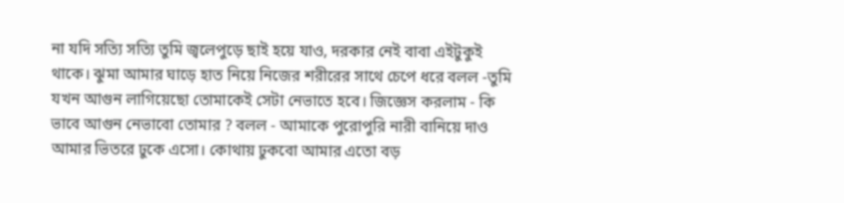না যদি সত্যি সত্যি তুমি জ্বলেপুড়ে ছাই হয়ে যাও, দরকার নেই বাবা এইটুকুই থাকে। ঝুমা আমার ঘাড়ে হাত নিয়ে নিজের শরীরের সাথে চেপে ধরে বলল -তুমি যখন আগুন লাগিয়েছো তোমাকেই সেটা নেভাতে হবে। জিজ্ঞেস করলাম - কি ভাবে আগুন নেভাবো তোমার ? বলল - আমাকে পুরোপুরি নারী বানিয়ে দাও আমার ভিতরে ঢুকে এসো। কোথায় ঢুকবো আমার এতো বড়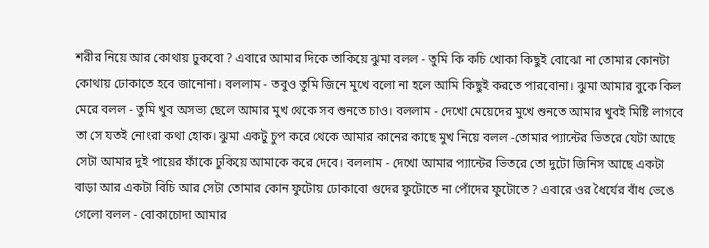শরীর নিয়ে আর কোথায় ঢুকবো ? এবারে আমার দিকে তাকিয়ে ঝুমা বলল - তুমি কি কচি খোকা কিছুই বোঝো না তোমার কোনটা কোথায় ঢোকাতে হবে জানোনা। বললাম - তবুও তুমি জিনে মুখে বলো না হলে আমি কিছুই করতে পারবোনা। ঝুমা আমার বুকে কিল মেরে বলল - তুমি খুব অসভ্য ছেলে আমার মুখ থেকে সব শুনতে চাও। বললাম - দেখো মেয়েদের মুখে শুনতে আমার খুবই মিষ্টি লাগবে তা সে যতই নোংরা কথা হোক। ঝুমা একটু চুপ করে থেকে আমার কানের কাছে মুখ নিয়ে বলল -তোমার প্যান্টের ভিতরে যেটা আছে সেটা আমার দুই পায়ের ফাঁকে ঢুকিয়ে আমাকে করে দেবে। বললাম - দেখো আমার প্যান্টের ভিতরে তো দুটো জিনিস আছে একটা বাড়া আর একটা বিচি আর সেটা তোমার কোন ফুটোয় ঢোকাবো গুদের ফুটোতে না পোঁদের ফুটোতে ? এবারে ওর ধৈর্যের বাঁধ ভেঙে গেলো বলল - বোকাচোদা আমার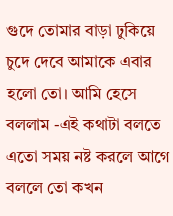গুদে তোমার বাড়া ঢুকিয়ে চুদে দেবে আমাকে এবার হলো তো। আমি হেসে বললাম -এই কথাটা বলতে এতো সময় নষ্ট করলে আগে বললে তো কখন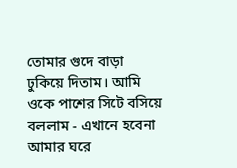তোমার গুদে বাড়া ঢুকিয়ে দিতাম। আমি ওকে পাশের সিটে বসিয়ে বললাম - এখানে হবেনা আমার ঘরে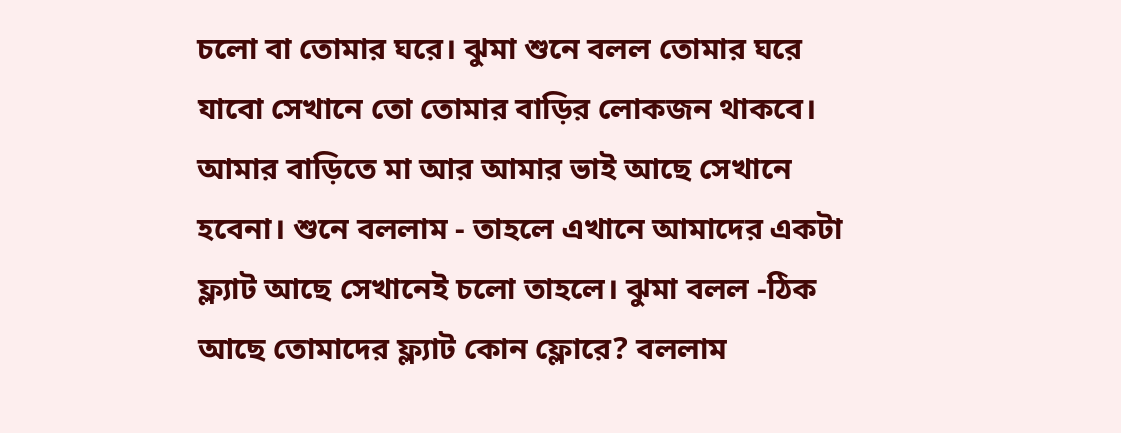চলো বা তোমার ঘরে। ঝুমা শুনে বলল তোমার ঘরে যাবো সেখানে তো তোমার বাড়ির লোকজন থাকবে। আমার বাড়িতে মা আর আমার ভাই আছে সেখানে হবেনা। শুনে বললাম - তাহলে এখানে আমাদের একটা ফ্ল্যাট আছে সেখানেই চলো তাহলে। ঝুমা বলল -ঠিক আছে তোমাদের ফ্ল্যাট কোন ফ্লোরে? বললাম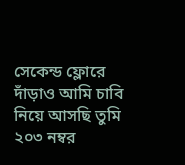সেকেন্ড ফ্লোরে দাঁড়াও আমি চাবি নিয়ে আসছি তুমি ২০৩ নম্বর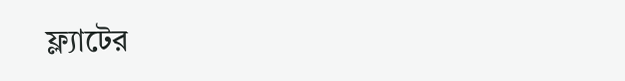ফ্ল্যাটের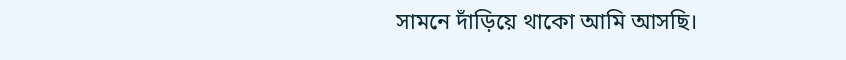সামনে দাঁড়িয়ে থাকো আমি আসছি।